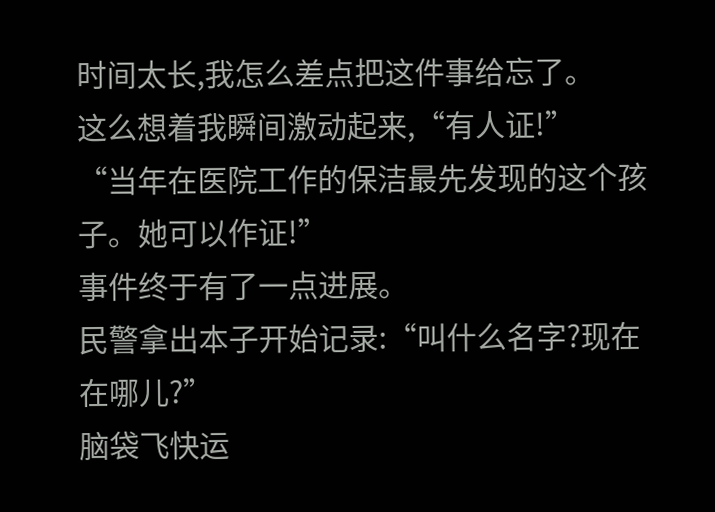时间太长,我怎么差点把这件事给忘了。
这么想着我瞬间激动起来,“有人证!”
“当年在医院工作的保洁最先发现的这个孩子。她可以作证!”
事件终于有了一点进展。
民警拿出本子开始记录:“叫什么名字?现在在哪儿?”
脑袋飞快运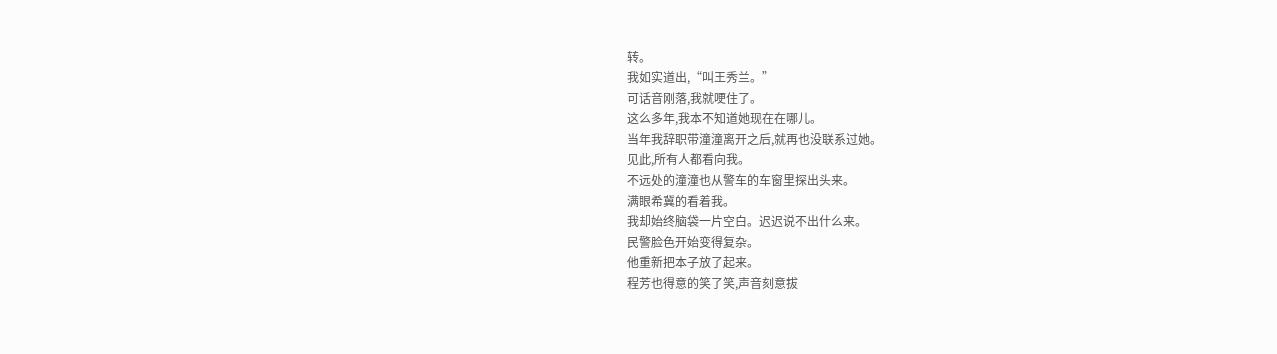转。
我如实道出,“叫王秀兰。”
可话音刚落,我就哽住了。
这么多年,我本不知道她现在在哪儿。
当年我辞职带潼潼离开之后,就再也没联系过她。
见此,所有人都看向我。
不远处的潼潼也从警车的车窗里探出头来。
满眼希冀的看着我。
我却始终脑袋一片空白。迟迟说不出什么来。
民警脸色开始变得复杂。
他重新把本子放了起来。
程芳也得意的笑了笑,声音刻意拔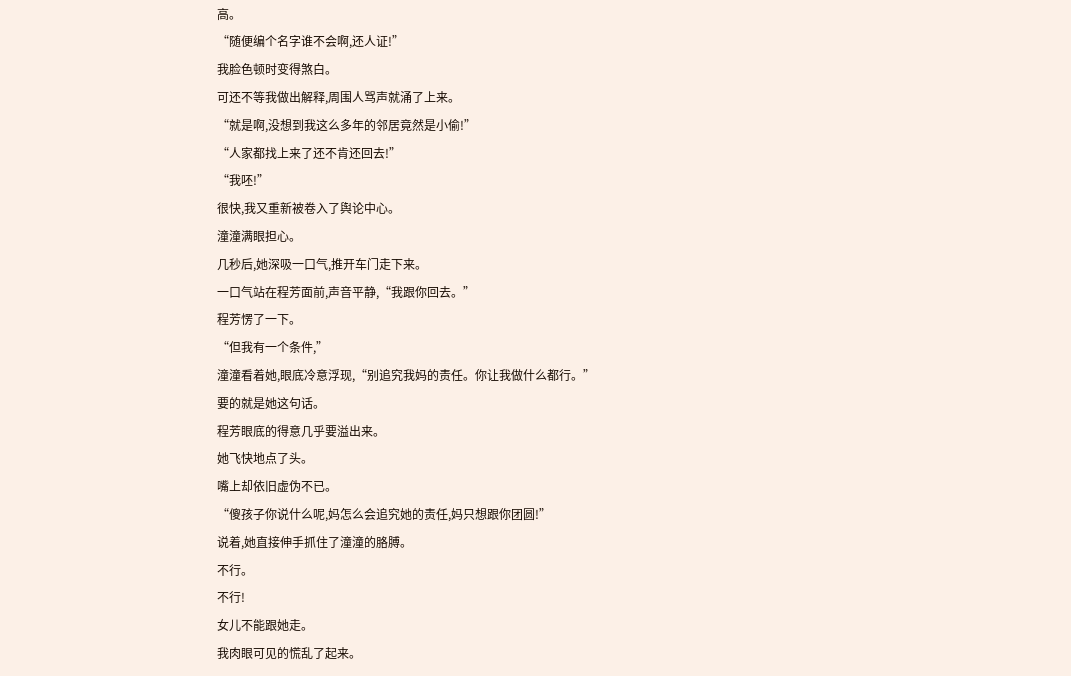高。
“随便编个名字谁不会啊,还人证!”
我脸色顿时变得煞白。
可还不等我做出解释,周围人骂声就涌了上来。
“就是啊,没想到我这么多年的邻居竟然是小偷!”
“人家都找上来了还不肯还回去!”
“我呸!”
很快,我又重新被卷入了舆论中心。
潼潼满眼担心。
几秒后,她深吸一口气,推开车门走下来。
一口气站在程芳面前,声音平静,“我跟你回去。”
程芳愣了一下。
“但我有一个条件,”
潼潼看着她,眼底冷意浮现,“别追究我妈的责任。你让我做什么都行。”
要的就是她这句话。
程芳眼底的得意几乎要溢出来。
她飞快地点了头。
嘴上却依旧虚伪不已。
“傻孩子你说什么呢,妈怎么会追究她的责任,妈只想跟你团圆!”
说着,她直接伸手抓住了潼潼的胳膊。
不行。
不行!
女儿不能跟她走。
我肉眼可见的慌乱了起来。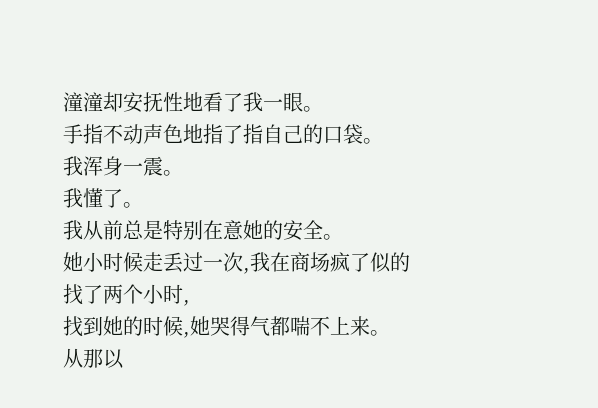潼潼却安抚性地看了我一眼。
手指不动声色地指了指自己的口袋。
我浑身一震。
我懂了。
我从前总是特别在意她的安全。
她小时候走丢过一次,我在商场疯了似的找了两个小时,
找到她的时候,她哭得气都喘不上来。
从那以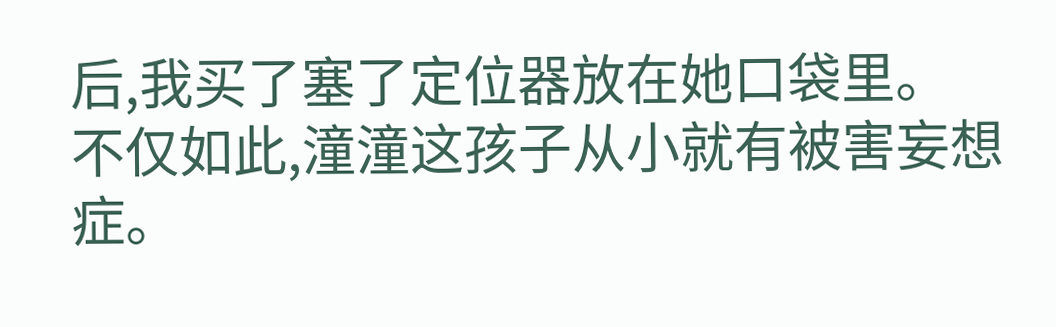后,我买了塞了定位器放在她口袋里。
不仅如此,潼潼这孩子从小就有被害妄想症。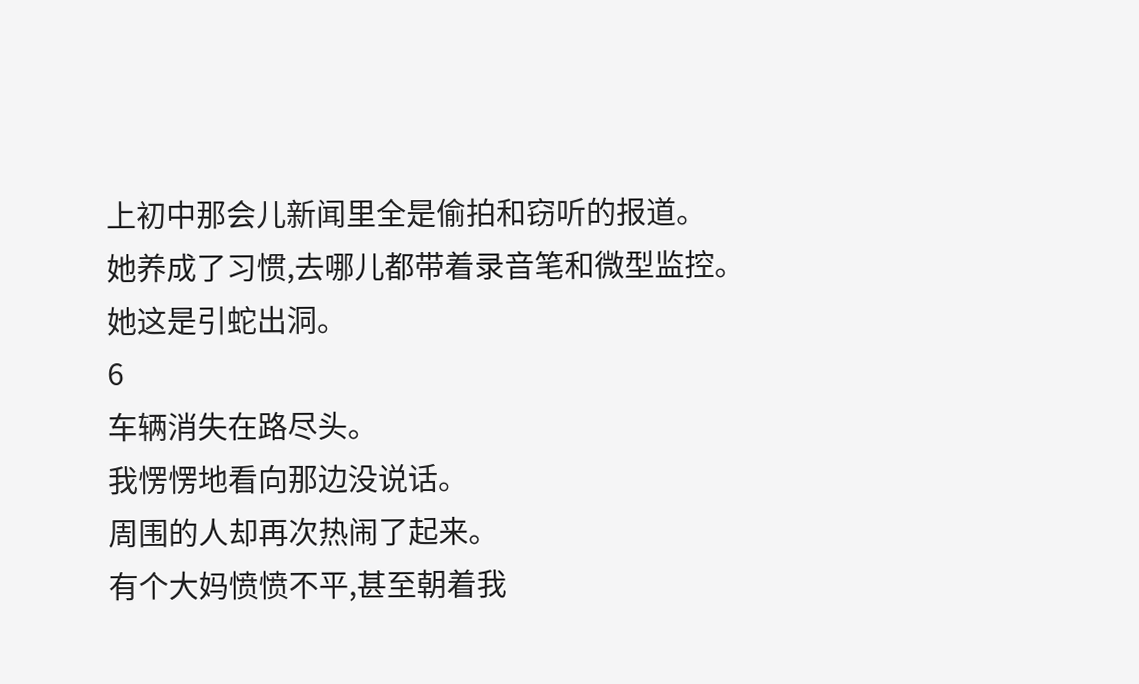上初中那会儿新闻里全是偷拍和窃听的报道。
她养成了习惯,去哪儿都带着录音笔和微型监控。
她这是引蛇出洞。
6
车辆消失在路尽头。
我愣愣地看向那边没说话。
周围的人却再次热闹了起来。
有个大妈愤愤不平,甚至朝着我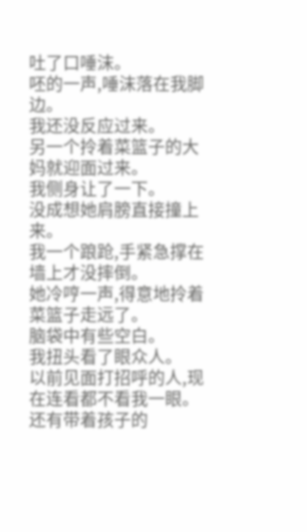吐了口唾沫。
呸的一声,唾沫落在我脚边。
我还没反应过来。
另一个拎着菜篮子的大妈就迎面过来。
我侧身让了一下。
没成想她肩膀直接撞上来。
我一个踉跄,手紧急撑在墙上才没摔倒。
她冷哼一声,得意地拎着菜篮子走远了。
脑袋中有些空白。
我扭头看了眼众人。
以前见面打招呼的人,现在连看都不看我一眼。
还有带着孩子的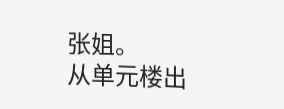张姐。
从单元楼出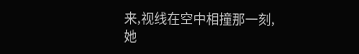来,视线在空中相撞那一刻,她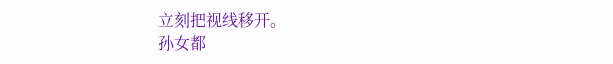立刻把视线移开。
孙女都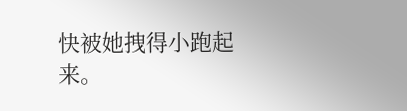快被她拽得小跑起来。